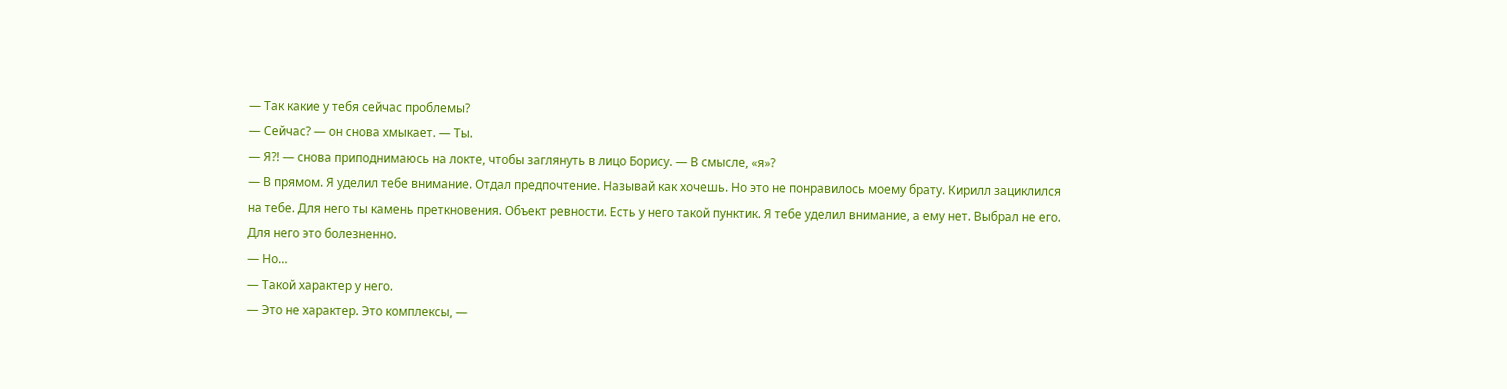— Так какие у тебя сейчас проблемы?
— Сейчас? — он снова хмыкает. — Ты.
— Я⁈ — снова приподнимаюсь на локте, чтобы заглянуть в лицо Борису. — В смысле, «я»?
— В прямом. Я уделил тебе внимание. Отдал предпочтение. Называй как хочешь. Но это не понравилось моему брату. Кирилл зациклился на тебе. Для него ты камень преткновения. Объект ревности. Есть у него такой пунктик. Я тебе уделил внимание, а ему нет. Выбрал не его. Для него это болезненно.
— Но…
— Такой характер у него.
— Это не характер. Это комплексы, —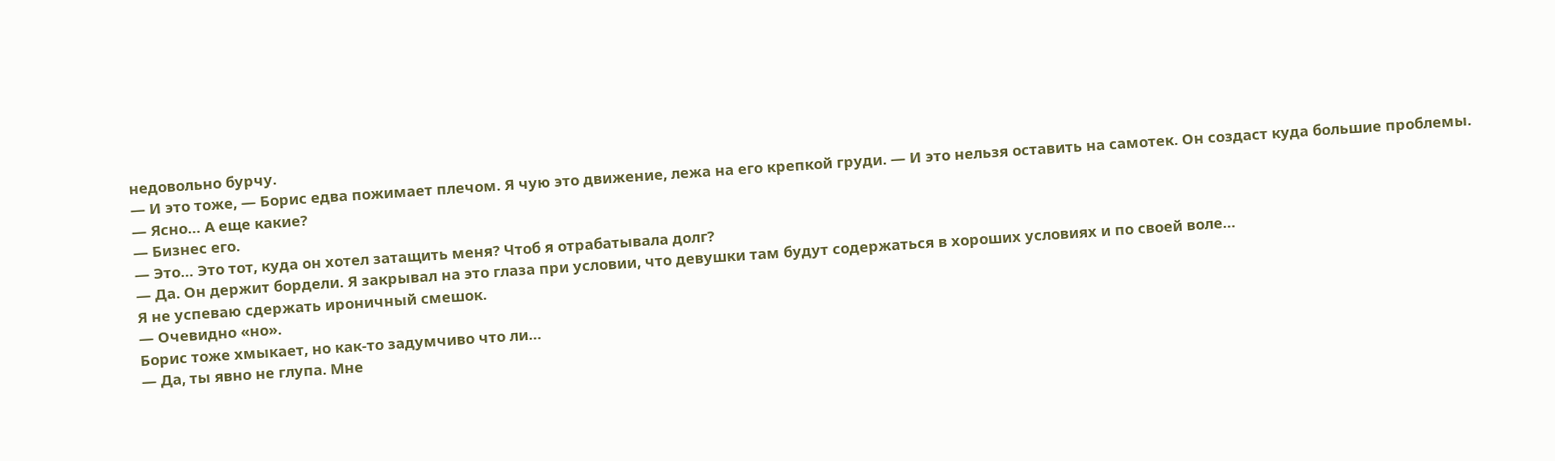недовольно бурчу.
— И это тоже, — Борис едва пожимает плечом. Я чую это движение, лежа на его крепкой груди. — И это нельзя оставить на самотек. Он создаст куда большие проблемы.
— Ясно… А еще какие?
— Бизнес его.
— Это… Это тот, куда он хотел затащить меня? Чтоб я отрабатывала долг?
— Да. Он держит бордели. Я закрывал на это глаза при условии, что девушки там будут содержаться в хороших условиях и по своей воле…
Я не успеваю сдержать ироничный смешок.
— Очевидно «но».
Борис тоже хмыкает, но как-то задумчиво что ли…
— Да, ты явно не глупа. Мне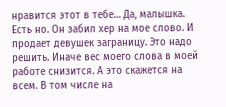нравится этот в тебе… Да, малышка. Есть но. Он забил хер на мое слово. И продает девушек заграницу. Это надо решить. Иначе вес моего слова в моей работе снизится. А это скажется на всем. В том числе на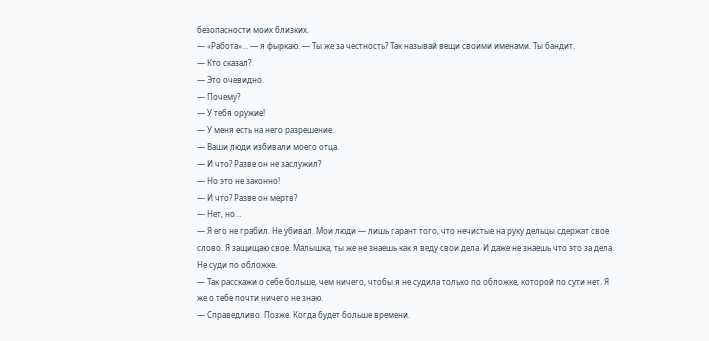безопасности моих близких.
— «Работа»… — я фыркаю. — Ты же за честность? Так называй вещи своими именами. Ты бандит.
— Кто сказал?
— Это очевидно.
— Почему?
— У тебя оружие!
— У меня есть на него разрешение.
— Ваши люди избивали моего отца.
— И что? Разве он не заслужил?
— Но это не законно!
— И что? Разве он мертв?
— Нет, но…
— Я его не грабил. Не убивал. Мои люди — лишь гарант того, что нечистые на руку дельцы сдержат свое слово. Я защищаю свое. Малышка, ты же не знаешь как я веду свои дела. И даже не знаешь что это за дела. Не суди по обложке.
— Так расскажи о себе больше, чем ничего, чтобы я не судила только по обложке, которой по сути нет. Я же о тебе почти ничего не знаю.
— Справедливо. Позже. Когда будет больше времени.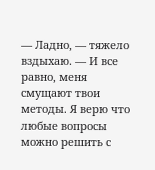— Ладно, — тяжело вздыхаю. — И все равно, меня смущают твои методы. Я верю что любые вопросы можно решить с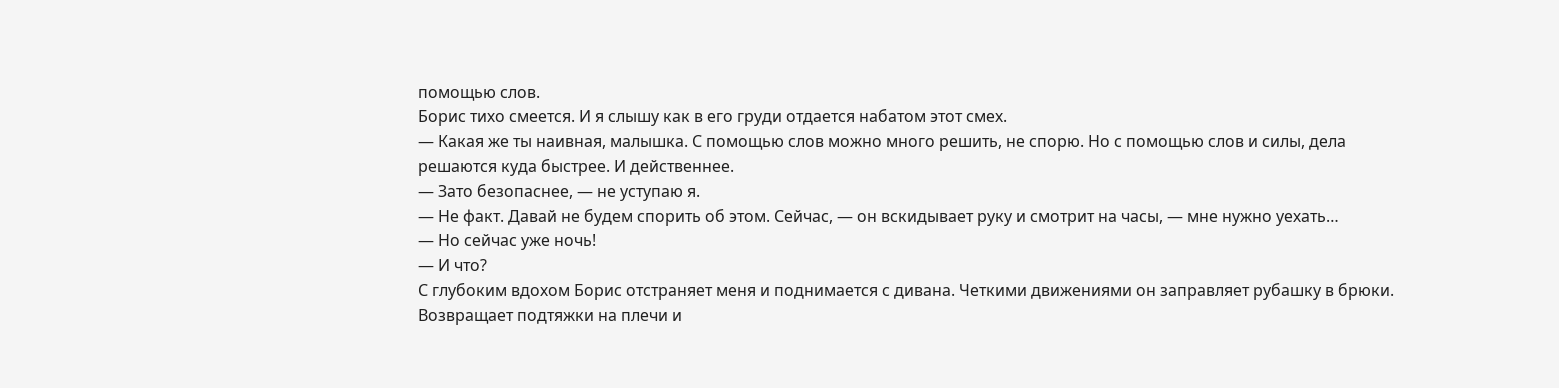помощью слов.
Борис тихо смеется. И я слышу как в его груди отдается набатом этот смех.
— Какая же ты наивная, малышка. С помощью слов можно много решить, не спорю. Но с помощью слов и силы, дела решаются куда быстрее. И действеннее.
— Зато безопаснее, — не уступаю я.
— Не факт. Давай не будем спорить об этом. Сейчас, — он вскидывает руку и смотрит на часы, — мне нужно уехать…
— Но сейчас уже ночь!
— И что?
С глубоким вдохом Борис отстраняет меня и поднимается с дивана. Четкими движениями он заправляет рубашку в брюки. Возвращает подтяжки на плечи и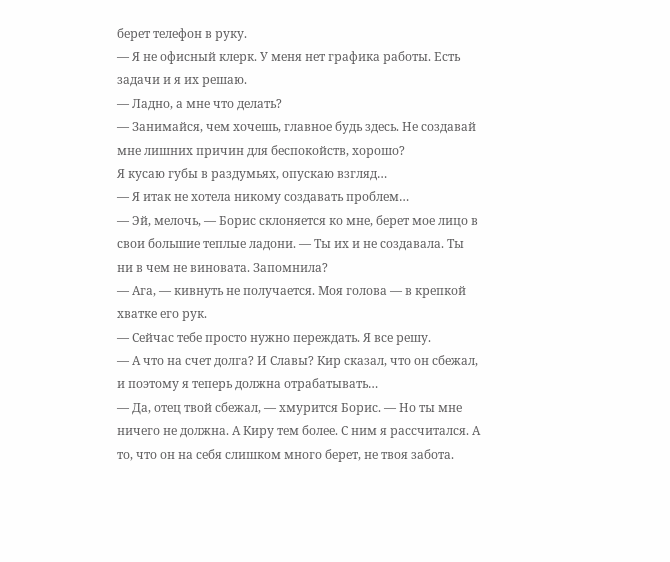берет телефон в руку.
— Я не офисный клерк. У меня нет графика работы. Есть задачи и я их решаю.
— Ладно, а мне что делать?
— Занимайся, чем хочешь, главное будь здесь. Не создавай мне лишних причин для беспокойств, хорошо?
Я кусаю губы в раздумьях, опускаю взгляд…
— Я итак не хотела никому создавать проблем…
— Эй, мелочь, — Борис склоняется ко мне, берет мое лицо в свои большие теплые ладони. — Ты их и не создавала. Ты ни в чем не виновата. Запомнила?
— Ага, — кивнуть не получается. Моя голова — в крепкой хватке его рук.
— Сейчас тебе просто нужно переждать. Я все решу.
— А что на счет долга? И Славы? Кир сказал, что он сбежал, и поэтому я теперь должна отрабатывать…
— Да, отец твой сбежал, — хмурится Борис. — Но ты мне ничего не должна. А Киру тем более. С ним я рассчитался. А то, что он на себя слишком много берет, не твоя забота.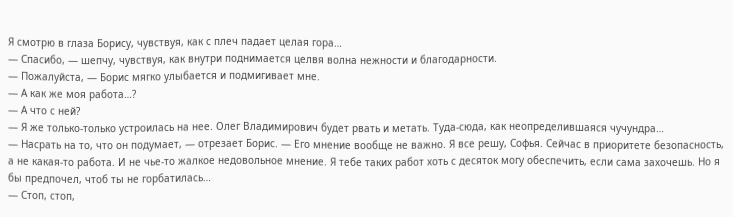Я смотрю в глаза Борису, чувствуя, как с плеч падает целая гора…
— Спасибо, — шепчу, чувствуя, как внутри поднимается целвя волна нежности и благодарности.
— Пожалуйста, — Борис мягко улыбается и подмигивает мне.
— А как же моя работа…?
— А что с ней?
— Я же только-только устроилась на нее. Олег Владимирович будет рвать и метать. Туда-сюда, как неопределившаяся чучундра…
— Насрать на то, что он подумает, — отрезает Борис. — Его мнение вообще не важно. Я все решу, Софья. Сейчас в приоритете безопасность, а не какая-то работа. И не чье-то жалкое недовольное мнение. Я тебе таких работ хоть с десяток могу обеспечить, если сама захочешь. Но я бы предпочел, чтоб ты не горбатилась…
— Стоп, стоп,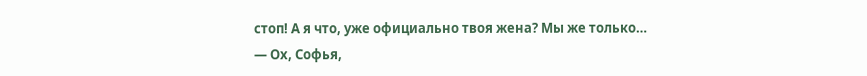стоп! А я что, уже официально твоя жена? Мы же только…
— Ох, Софья,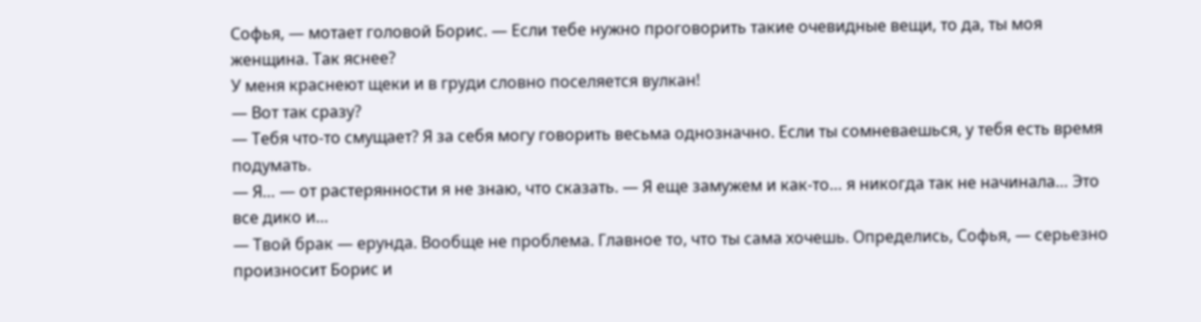Софья, — мотает головой Борис. — Если тебе нужно проговорить такие очевидные вещи, то да, ты моя женщина. Так яснее?
У меня краснеют щеки и в груди словно поселяется вулкан!
— Вот так сразу?
— Тебя что-то смущает? Я за себя могу говорить весьма однозначно. Если ты сомневаешься, у тебя есть время подумать.
— Я… — от растерянности я не знаю, что сказать. — Я еще замужем и как-то… я никогда так не начинала… Это все дико и…
— Твой брак — ерунда. Вообще не проблема. Главное то, что ты сама хочешь. Определись, Софья, — серьезно произносит Борис и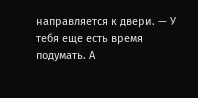направляется к двери. — У тебя еще есть время подумать. А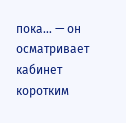пока… — он осматривает кабинет коротким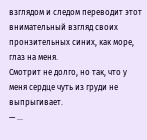взглядом и следом переводит этот внимательный взгляд своих пронзительных синих, как море, глаз на меня.
Смотрит не долго, но так, что у меня сердце чуть из груди не выпрыгивает.
— …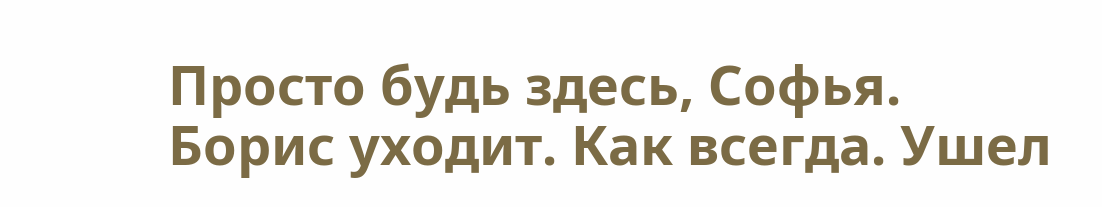Просто будь здесь, Софья.
Борис уходит. Как всегда. Ушел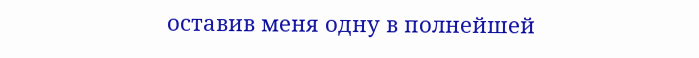оставив меня одну в полнейшей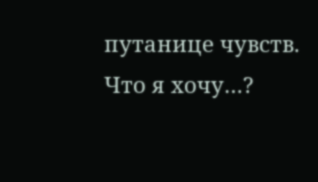путанице чувств.
Что я хочу…?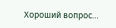Хороший вопрос…